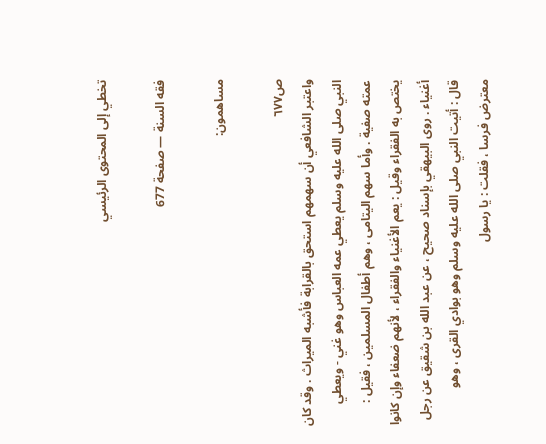تخطي إلى المحتوى الرئيسي

فقه السنة — صفحة 677

مساهمون:

ص٦٧٧
واعتبر الشافعي أن سهمهم استحق بالقرابة فأشبه الميراث . وقد كان النبي صلى الله عليه وسلم يعطي عمه العباس وهو غني - ويعطي عمته صفية . وأما سهم اليتامى ، وهم أطفال المسلمين ، فقيل : يختص به الفقراء وقيل : يعم الأغنياء والفقراء ، لأنهم ضعفاء وإن كانوا أغنياء . روى البيهقي بإسناد صحيح ، عن عبد الله بن شقيق عن رجل قال : أتيت النبي صلى الله عليه وسلم وهو بوادي القرى ، وهو معترض فرسا ، فقلت : يا رسول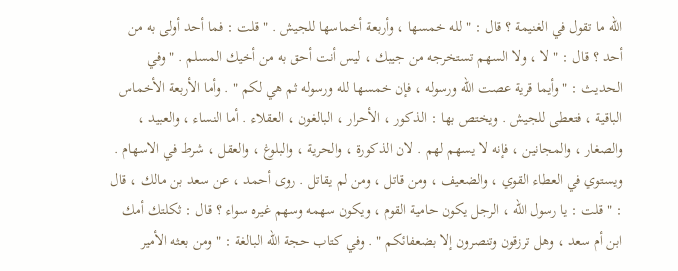الله ما تقول في الغنيمة ؟ قال : " لله خمسها ، وأربعة أخماسها للجيش . " قلت : فما أحد أولى به من أحد ؟ قال : " لا ، ولا السهم تستخرجه من جيبك ، ليس أنت أحق به من أخيك المسلم . " وفي الحديث : " وأيما قرية عصت الله ورسوله ، فإن خمسها لله ورسوله ثم هي لكم " . وأما الأربعة الأخماس الباقية ، فتعطى للجيش . ويختص بها : الذكور ، الأحرار ، البالغون ، العقلاء . أما النساء ، والعبيد ، والصغار ، والمجانين ، فإنه لا يسهم لهم . لان الذكورة ، والحرية ، والبلوغ ، والعقل ، شرط في الاسهام . ويستوي في العطاء القوي ، والضعيف ، ومن قاتل ، ومن لم يقاتل . روى أحمد ، عن سعد بن مالك ، قال : " قلت : يا رسول الله ، الرجل يكون حامية القوم ، ويكون سهمه وسهم غيره سواء ؟ قال : ثكلتك أمك ابن أم سعد ، وهل ترزقون وتنصرون إلا بضعفائكم " . وفي كتاب حجة الله البالغة : " ومن بعثه الأمير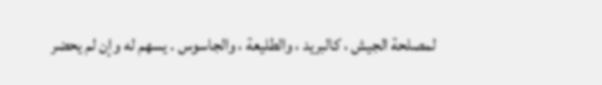لمصلحة الجيش ، كالبريد ، والطليعة ، والجاسوس . يسهم له وإن لم يحضر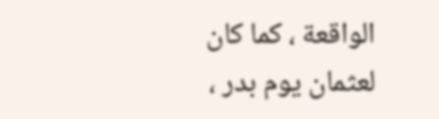الواقعة ، كما كان لعثمان يوم بدر ،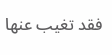فقد تغيب عنها